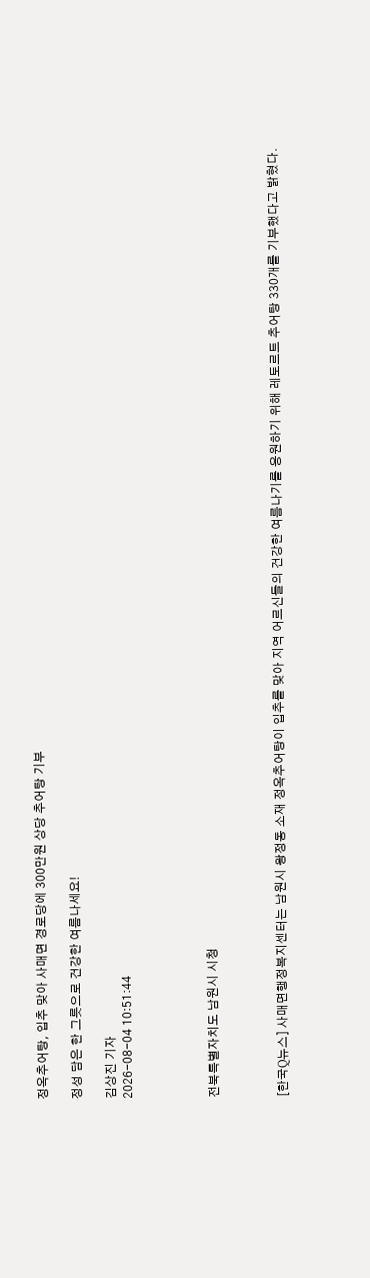정옥추어탕, 입추 맞아 사매면 경로당에 300만원 상당 추어탕 기부

정성 담은 한 그릇으로 건강한 여름나세요!

김상진 기자
2026-08-04 10:51:44




전북특별자치도 남원시 시청



[한국Q뉴스] 사매면행정복지센터는 남원시 왕정동 소재 정옥추어탕이 입추를 맞아 지역 어르신들의 건강한 여름나기를 응원하기 위해 레토르트 추어탕 330개를 기부했다고 밝혔다.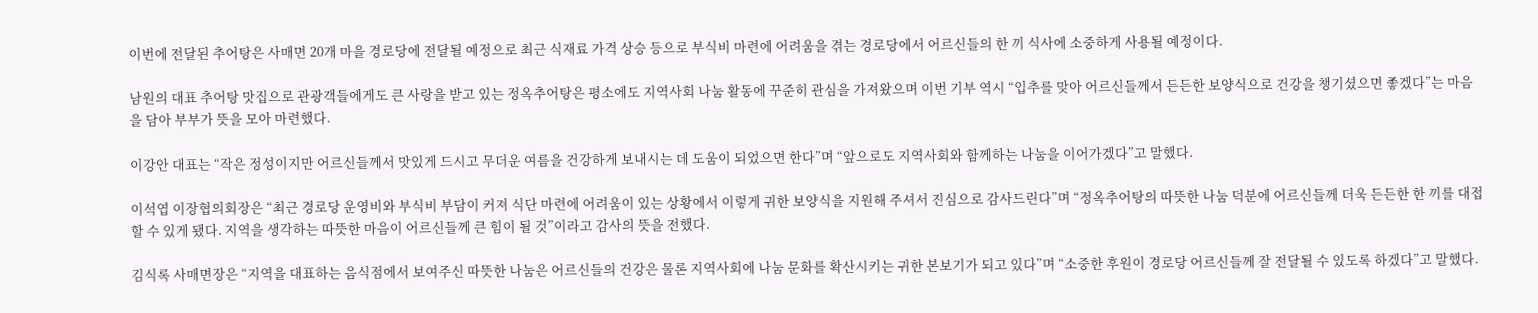이번에 전달된 추어탕은 사매면 20개 마을 경로당에 전달될 예정으로 최근 식재료 가격 상승 등으로 부식비 마련에 어려움을 겪는 경로당에서 어르신들의 한 끼 식사에 소중하게 사용될 예정이다.

남원의 대표 추어탕 맛집으로 관광객들에게도 큰 사랑을 받고 있는 정옥추어탕은 평소에도 지역사회 나눔 활동에 꾸준히 관심을 가져왔으며 이번 기부 역시 “입추를 맞아 어르신들께서 든든한 보양식으로 건강을 챙기셨으면 좋겠다”는 마음을 담아 부부가 뜻을 모아 마련했다.

이강안 대표는 “작은 정성이지만 어르신들께서 맛있게 드시고 무더운 여름을 건강하게 보내시는 데 도움이 되었으면 한다”며 “앞으로도 지역사회와 함께하는 나눔을 이어가겠다”고 말했다.

이석엽 이장협의회장은 “최근 경로당 운영비와 부식비 부담이 커져 식단 마련에 어려움이 있는 상황에서 이렇게 귀한 보양식을 지원해 주셔서 진심으로 감사드린다”며 “정옥추어탕의 따뜻한 나눔 덕분에 어르신들께 더욱 든든한 한 끼를 대접할 수 있게 됐다. 지역을 생각하는 따뜻한 마음이 어르신들께 큰 힘이 될 것”이라고 감사의 뜻을 전했다.

김식록 사매면장은 “지역을 대표하는 음식점에서 보여주신 따뜻한 나눔은 어르신들의 건강은 물론 지역사회에 나눔 문화를 확산시키는 귀한 본보기가 되고 있다”며 “소중한 후원이 경로당 어르신들께 잘 전달될 수 있도록 하겠다”고 말했다.